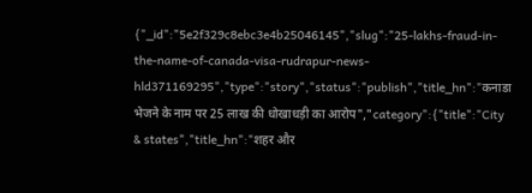{"_id":"5e2f329c8ebc3e4b25046145","slug":"25-lakhs-fraud-in-the-name-of-canada-visa-rudrapur-news-hld371169295","type":"story","status":"publish","title_hn":"कनाडा भेजने के नाम पर 25 लाख की धोखाधड़ी का आरोप","category":{"title":"City & states","title_hn":"शहर और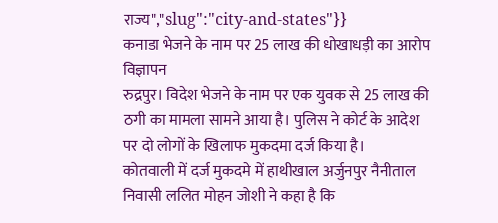राज्य","slug":"city-and-states"}}
कनाडा भेजने के नाम पर 25 लाख की धोखाधड़ी का आरोप
विज्ञापन
रुद्रपुर। विदेश भेजने के नाम पर एक युवक से 25 लाख की ठगी का मामला सामने आया है। पुलिस ने कोर्ट के आदेश पर दो लोगों के खिलाफ मुकदमा दर्ज किया है।
कोतवाली में दर्ज मुकदमे में हाथीखाल अर्जुनपुर नैनीताल निवासी ललित मोहन जोशी ने कहा है कि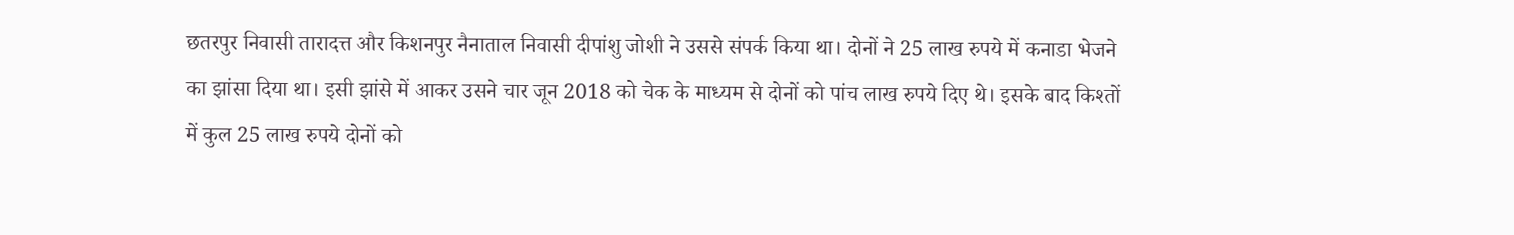छतरपुर निवासी तारादत्त और किशनपुर नैनाताल निवासी दीपांशु जोशी ने उससे संपर्क किया था। दोनों ने 25 लाख रुपये में कनाडा भेजने का झांसा दिया था। इसी झांसे में आकर उसने चार जून 2018 को चेक के माध्यम से दोनों को पांच लाख रुपये दिए थे। इसके बाद किश्तों में कुल 25 लाख रुपये दोनों को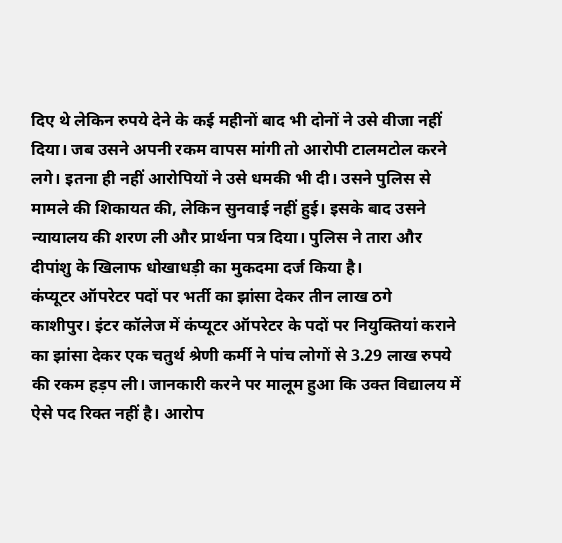दिए थे लेकिन रुपये देने के कई महीनों बाद भी दोनों ने उसे वीजा नहीं दिया। जब उसने अपनी रकम वापस मांगी तो आरोपी टालमटोल करने लगे। इतना ही नहीं आरोपियों ने उसे धमकी भी दी। उसने पुलिस से मामले की शिकायत की, लेकिन सुनवाई नहीं हुई। इसके बाद उसने न्यायालय की शरण ली और प्रार्थना पत्र दिया। पुलिस ने तारा और दीपांशु के खिलाफ धोखाधड़ी का मुकदमा दर्ज किया है।
कंप्यूटर ऑपरेटर पदों पर भर्ती का झांसा देकर तीन लाख ठगे
काशीपुर। इंटर कॉलेज में कंप्यूटर ऑपरेटर के पदों पर नियुक्तियां कराने का झांसा देकर एक चतुर्थ श्रेणी कर्मी ने पांच लोगों से 3.29 लाख रुपये की रकम हड़प ली। जानकारी करने पर मालूम हुआ कि उक्त विद्यालय में ऐसे पद रिक्त नहीं है। आरोप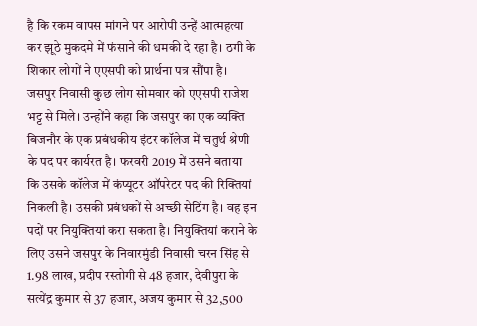है कि रकम वापस मांगने पर आरोपी उन्हें आत्महत्या कर झूठे मुकदमे में फंसाने की धमकी दे रहा है। ठगी के शिकार लोगों ने एएसपी को प्रार्थना पत्र सौंपा है।
जसपुर निवासी कुछ लोग सोमवार को एएसपी राजेश भट्ट से मिले। उन्होंने कहा कि जसपुर का एक व्यक्ति बिजनौर के एक प्रबंधकीय इंटर कॉलेज में चतुर्थ श्रेणी के पद पर कार्यरत है। फरवरी 2019 में उसने बताया कि उसके कॉलेज में कंप्यूटर ऑपरेटर पद की रिक्तियां निकली है। उसकी प्रबंधकों से अच्छी सेटिंग है। वह इन पदों पर नियुक्तियां करा सकता है। नियुक्तियां कराने के लिए उसने जसपुर के निवारमुंडी निवासी चरन सिंह से 1.98 लाख, प्रदीप रस्तोगी से 48 हजार, देवीपुरा के सत्येंद्र कुमार से 37 हजार, अजय कुमार से 32,500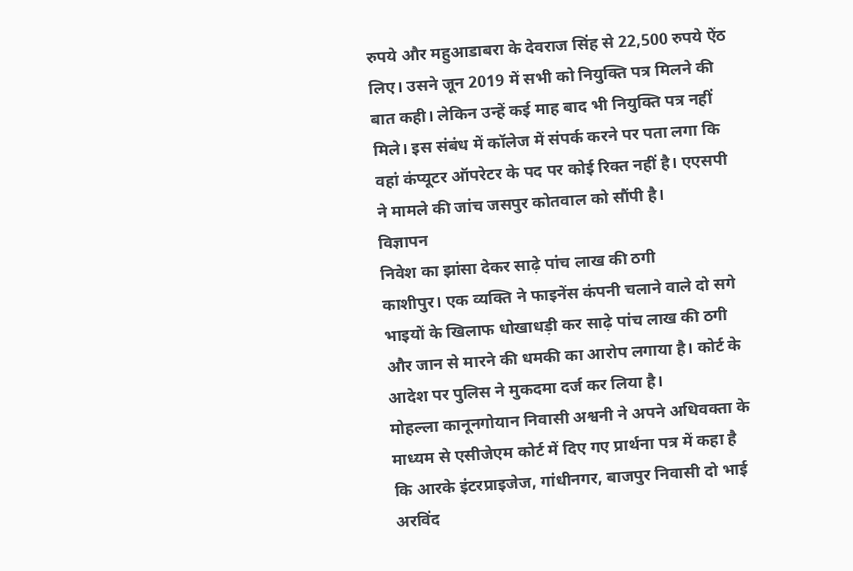रुपये और महुआडाबरा के देवराज सिंह से 22,500 रुपये ऐंठ लिए। उसने जून 2019 में सभी को नियुक्ति पत्र मिलने की बात कही। लेकिन उन्हें कई माह बाद भी नियुक्ति पत्र नहीं मिले। इस संबंध में कॉलेज में संपर्क करने पर पता लगा कि वहां कंप्यूटर ऑपरेटर के पद पर कोई रिक्त नहीं है। एएसपी ने मामले की जांच जसपुर कोतवाल को सौंपी है।
विज्ञापन
निवेश का झांसा देकर साढ़े पांच लाख की ठगी
काशीपुर। एक व्यक्ति ने फाइनेंस कंपनी चलाने वाले दो सगे भाइयों के खिलाफ धोखाधड़ी कर साढ़े पांच लाख की ठगी और जान से मारने की धमकी का आरोप लगाया है। कोर्ट के आदेश पर पुलिस ने मुकदमा दर्ज कर लिया है।
मोहल्ला कानूनगोयान निवासी अश्वनी ने अपने अधिवक्ता के माध्यम से एसीजेएम कोर्ट में दिए गए प्रार्थना पत्र में कहा है कि आरके इंटरप्राइजेज, गांधीनगर, बाजपुर निवासी दो भाई अरविंद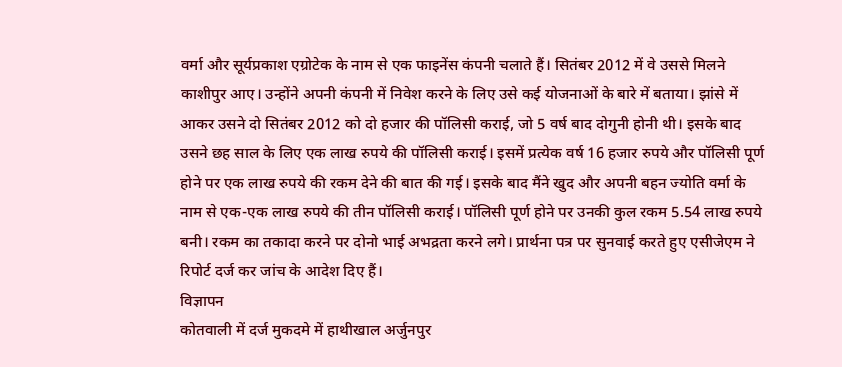वर्मा और सूर्यप्रकाश एग्रोटेक के नाम से एक फाइनेंस कंपनी चलाते हैं। सितंबर 2012 में वे उससे मिलने काशीपुर आए। उन्होंने अपनी कंपनी में निवेश करने के लिए उसे कई योजनाओं के बारे में बताया। झांसे में आकर उसने दो सितंबर 2012 को दो हजार की पॉलिसी कराई, जो 5 वर्ष बाद दोगुनी होनी थी। इसके बाद उसने छह साल के लिए एक लाख रुपये की पॉलिसी कराई। इसमें प्रत्येक वर्ष 16 हजार रुपये और पॉलिसी पूर्ण होने पर एक लाख रुपये की रकम देने की बात की गई। इसके बाद मैंने खुद और अपनी बहन ज्योति वर्मा के नाम से एक-एक लाख रुपये की तीन पॉलिसी कराई। पॉलिसी पूर्ण होने पर उनकी कुल रकम 5.54 लाख रुपये बनी। रकम का तकादा करने पर दोनो भाई अभद्रता करने लगे। प्रार्थना पत्र पर सुनवाई करते हुए एसीजेएम ने रिपोर्ट दर्ज कर जांच के आदेश दिए हैं।
विज्ञापन
कोतवाली में दर्ज मुकदमे में हाथीखाल अर्जुनपुर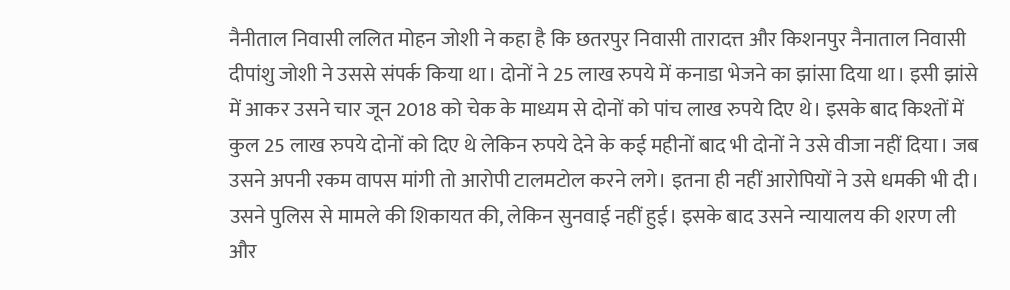नैनीताल निवासी ललित मोहन जोशी ने कहा है कि छतरपुर निवासी तारादत्त और किशनपुर नैनाताल निवासी दीपांशु जोशी ने उससे संपर्क किया था। दोनों ने 25 लाख रुपये में कनाडा भेजने का झांसा दिया था। इसी झांसे में आकर उसने चार जून 2018 को चेक के माध्यम से दोनों को पांच लाख रुपये दिए थे। इसके बाद किश्तों में कुल 25 लाख रुपये दोनों को दिए थे लेकिन रुपये देने के कई महीनों बाद भी दोनों ने उसे वीजा नहीं दिया। जब उसने अपनी रकम वापस मांगी तो आरोपी टालमटोल करने लगे। इतना ही नहीं आरोपियों ने उसे धमकी भी दी। उसने पुलिस से मामले की शिकायत की, लेकिन सुनवाई नहीं हुई। इसके बाद उसने न्यायालय की शरण ली और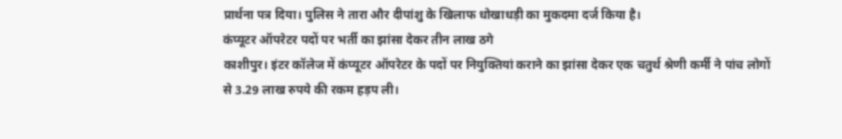प्रार्थना पत्र दिया। पुलिस ने तारा और दीपांशु के खिलाफ धोखाधड़ी का मुकदमा दर्ज किया है।
कंप्यूटर ऑपरेटर पदों पर भर्ती का झांसा देकर तीन लाख ठगे
काशीपुर। इंटर कॉलेज में कंप्यूटर ऑपरेटर के पदों पर नियुक्तियां कराने का झांसा देकर एक चतुर्थ श्रेणी कर्मी ने पांच लोगों से 3.29 लाख रुपये की रकम हड़प ली।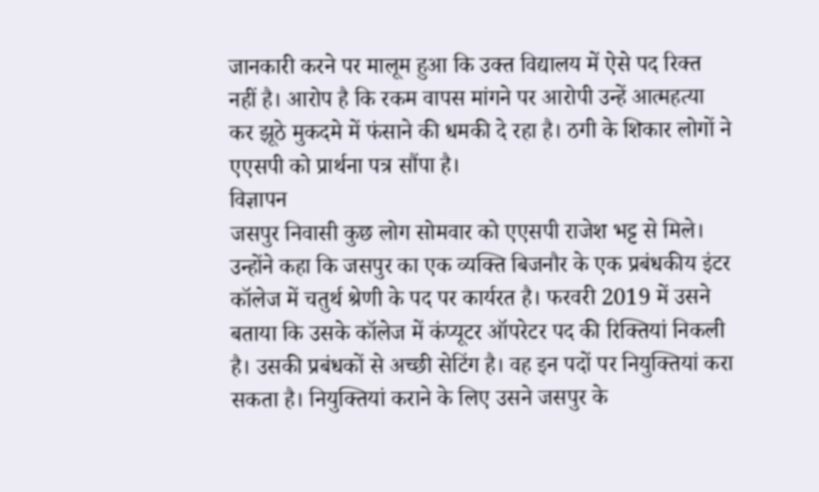जानकारी करने पर मालूम हुआ कि उक्त विद्यालय में ऐसे पद रिक्त नहीं है। आरोप है कि रकम वापस मांगने पर आरोपी उन्हें आत्महत्या कर झूठे मुकदमे में फंसाने की धमकी दे रहा है। ठगी के शिकार लोगों ने एएसपी को प्रार्थना पत्र सौंपा है।
विज्ञापन
जसपुर निवासी कुछ लोग सोमवार को एएसपी राजेश भट्ट से मिले। उन्होंने कहा कि जसपुर का एक व्यक्ति बिजनौर के एक प्रबंधकीय इंटर कॉलेज में चतुर्थ श्रेणी के पद पर कार्यरत है। फरवरी 2019 में उसने बताया कि उसके कॉलेज में कंप्यूटर ऑपरेटर पद की रिक्तियां निकली है। उसकी प्रबंधकों से अच्छी सेटिंग है। वह इन पदों पर नियुक्तियां करा सकता है। नियुक्तियां कराने के लिए उसने जसपुर के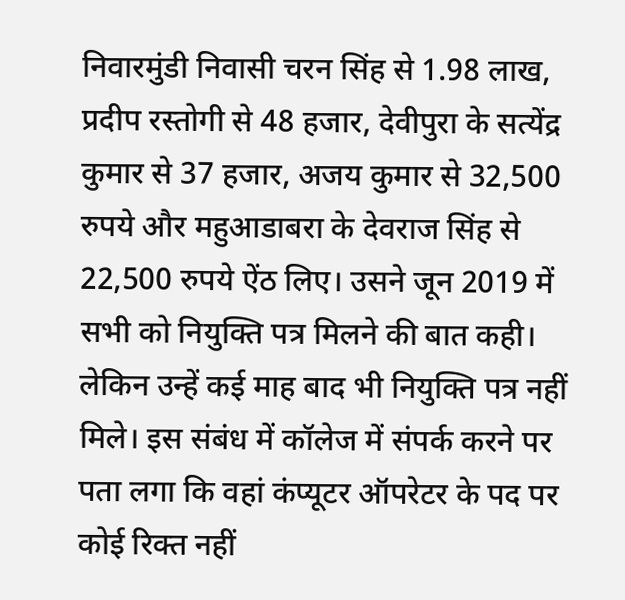निवारमुंडी निवासी चरन सिंह से 1.98 लाख, प्रदीप रस्तोगी से 48 हजार, देवीपुरा के सत्येंद्र कुमार से 37 हजार, अजय कुमार से 32,500 रुपये और महुआडाबरा के देवराज सिंह से 22,500 रुपये ऐंठ लिए। उसने जून 2019 में सभी को नियुक्ति पत्र मिलने की बात कही। लेकिन उन्हें कई माह बाद भी नियुक्ति पत्र नहीं मिले। इस संबंध में कॉलेज में संपर्क करने पर पता लगा कि वहां कंप्यूटर ऑपरेटर के पद पर कोई रिक्त नहीं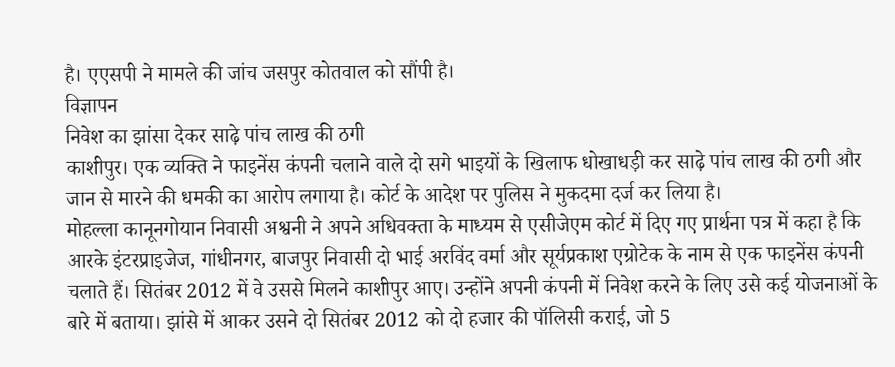है। एएसपी ने मामले की जांच जसपुर कोतवाल को सौंपी है।
विज्ञापन
निवेश का झांसा देकर साढ़े पांच लाख की ठगी
काशीपुर। एक व्यक्ति ने फाइनेंस कंपनी चलाने वाले दो सगे भाइयों के खिलाफ धोखाधड़ी कर साढ़े पांच लाख की ठगी और जान से मारने की धमकी का आरोप लगाया है। कोर्ट के आदेश पर पुलिस ने मुकदमा दर्ज कर लिया है।
मोहल्ला कानूनगोयान निवासी अश्वनी ने अपने अधिवक्ता के माध्यम से एसीजेएम कोर्ट में दिए गए प्रार्थना पत्र में कहा है कि आरके इंटरप्राइजेज, गांधीनगर, बाजपुर निवासी दो भाई अरविंद वर्मा और सूर्यप्रकाश एग्रोटेक के नाम से एक फाइनेंस कंपनी चलाते हैं। सितंबर 2012 में वे उससे मिलने काशीपुर आए। उन्होंने अपनी कंपनी में निवेश करने के लिए उसे कई योजनाओं के बारे में बताया। झांसे में आकर उसने दो सितंबर 2012 को दो हजार की पॉलिसी कराई, जो 5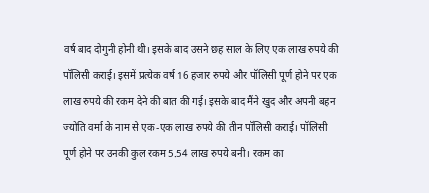वर्ष बाद दोगुनी होनी थी। इसके बाद उसने छह साल के लिए एक लाख रुपये की पॉलिसी कराई। इसमें प्रत्येक वर्ष 16 हजार रुपये और पॉलिसी पूर्ण होने पर एक लाख रुपये की रकम देने की बात की गई। इसके बाद मैंने खुद और अपनी बहन ज्योति वर्मा के नाम से एक-एक लाख रुपये की तीन पॉलिसी कराई। पॉलिसी पूर्ण होने पर उनकी कुल रकम 5.54 लाख रुपये बनी। रकम का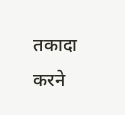तकादा करने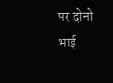पर दोनो भाई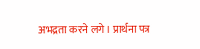अभद्रता करने लगे। प्रार्थना पत्र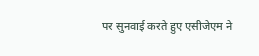पर सुनवाई करते हुए एसीजेएम ने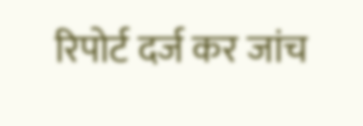रिपोर्ट दर्ज कर जांच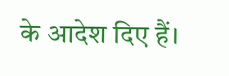के आदेश दिए हैं।